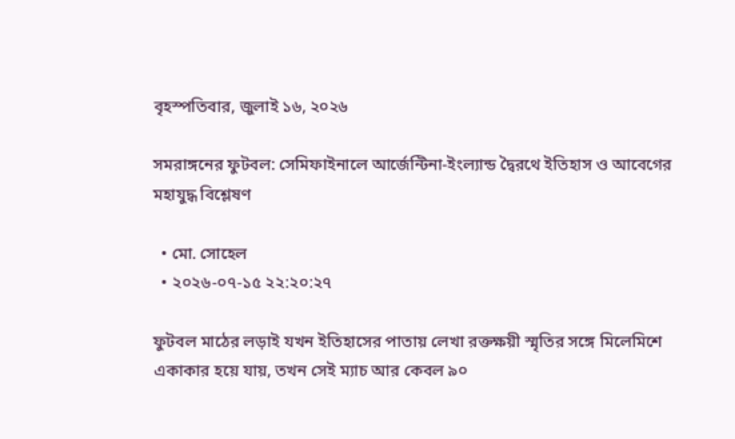বৃহস্পতিবার, জুলাই ১৬, ২০২৬

সমরাঙ্গনের ফুটবল: সেমিফাইনালে আর্জেন্টিনা-ইংল্যান্ড দ্বৈরথে ইতিহাস ও আবেগের মহাযুদ্ধ বিশ্লেষণ

  • মো. সোহেল
  • ২০২৬-০৭-১৫ ২২:২০:২৭

ফুটবল মাঠের লড়াই যখন ইতিহাসের পাতায় লেখা রক্তক্ষয়ী স্মৃতির সঙ্গে মিলেমিশে একাকার হয়ে যায়, তখন সেই ম্যাচ আর কেবল ৯০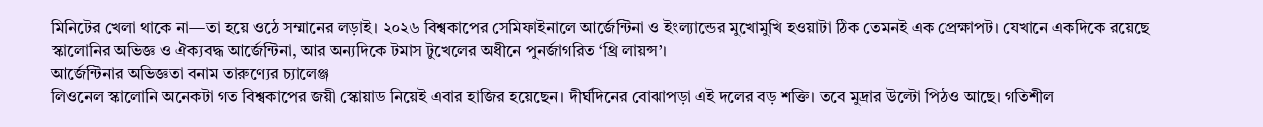মিনিটের খেলা থাকে না—তা হয়ে ওঠে সম্মানের লড়াই। ২০২৬ বিশ্বকাপের সেমিফাইনালে আর্জেন্টিনা ও ইংল্যান্ডের মুখোমুখি হওয়াটা ঠিক তেমনই এক প্রেক্ষাপট। যেখানে একদিকে রয়েছে স্কালোনির অভিজ্ঞ ও ঐক্যবদ্ধ আর্জেন্টিনা, আর অন্যদিকে টমাস টুখেলের অধীনে পুনর্জাগরিত ‘থ্রি লায়ন্স’।
আর্জেন্টিনার অভিজ্ঞতা বনাম তারুণ্যের চ্যালেঞ্জ
লিওনেল স্কালোনি অনেকটা গত বিশ্বকাপের জয়ী স্কোয়াড নিয়েই এবার হাজির হয়েছেন। দীর্ঘদিনের বোঝাপড়া এই দলের বড় শক্তি। তবে মুদ্রার উল্টো পিঠও আছে। গতিশীল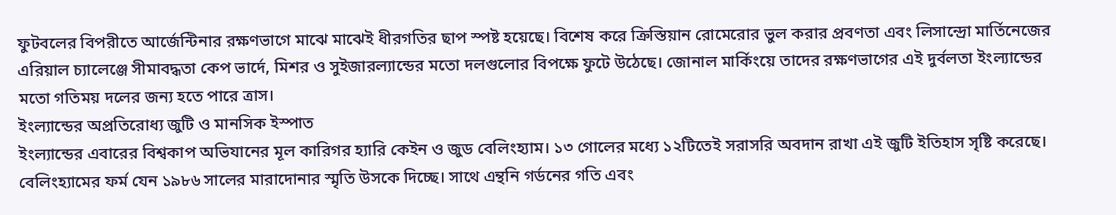ফুটবলের বিপরীতে আর্জেন্টিনার রক্ষণভাগে মাঝে মাঝেই ধীরগতির ছাপ স্পষ্ট হয়েছে। বিশেষ করে ক্রিস্তিয়ান রোমেরোর ভুল করার প্রবণতা এবং লিসান্দ্রো মার্তিনেজের এরিয়াল চ্যালেঞ্জে সীমাবদ্ধতা কেপ ভার্দে, মিশর ও সুইজারল্যান্ডের মতো দলগুলোর বিপক্ষে ফুটে উঠেছে। জোনাল মার্কিংয়ে তাদের রক্ষণভাগের এই দুর্বলতা ইংল্যান্ডের মতো গতিময় দলের জন্য হতে পারে ত্রাস।
ইংল্যান্ডের অপ্রতিরোধ্য জুটি ও মানসিক ইস্পাত
ইংল্যান্ডের এবারের বিশ্বকাপ অভিযানের মূল কারিগর হ্যারি কেইন ও জুড বেলিংহ্যাম। ১৩ গোলের মধ্যে ১২টিতেই সরাসরি অবদান রাখা এই জুটি ইতিহাস সৃষ্টি করেছে। বেলিংহ্যামের ফর্ম যেন ১৯৮৬ সালের মারাদোনার স্মৃতি উসকে দিচ্ছে। সাথে এন্থনি গর্ডনের গতি এবং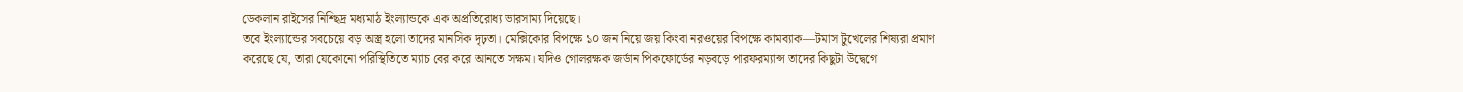ডেকলান রাইসের নিশ্ছিদ্র মধ্যমাঠ ইংল্যান্ডকে এক অপ্রতিরোধ্য ভারসাম্য দিয়েছে।
তবে ইংল্যান্ডের সবচেয়ে বড় অস্ত্র হলো তাদের মানসিক দৃঢ়তা। মেক্সিকোর বিপক্ষে ১০ জন নিয়ে জয় কিংবা নরওয়ের বিপক্ষে কামব্যাক—টমাস টুখেলের শিষ্যরা প্রমাণ করেছে যে, তারা যেকোনো পরিস্থিতিতে ম্যাচ বের করে আনতে সক্ষম। যদিও গোলরক্ষক জর্ডান পিকফোর্ডের নড়বড়ে পারফরম্যান্স তাদের কিছুটা উদ্বেগে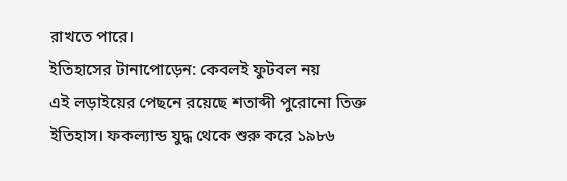রাখতে পারে।
ইতিহাসের টানাপোড়েন: কেবলই ফুটবল নয়
এই লড়াইয়ের পেছনে রয়েছে শতাব্দী পুরোনো তিক্ত ইতিহাস। ফকল্যান্ড যুদ্ধ থেকে শুরু করে ১৯৮৬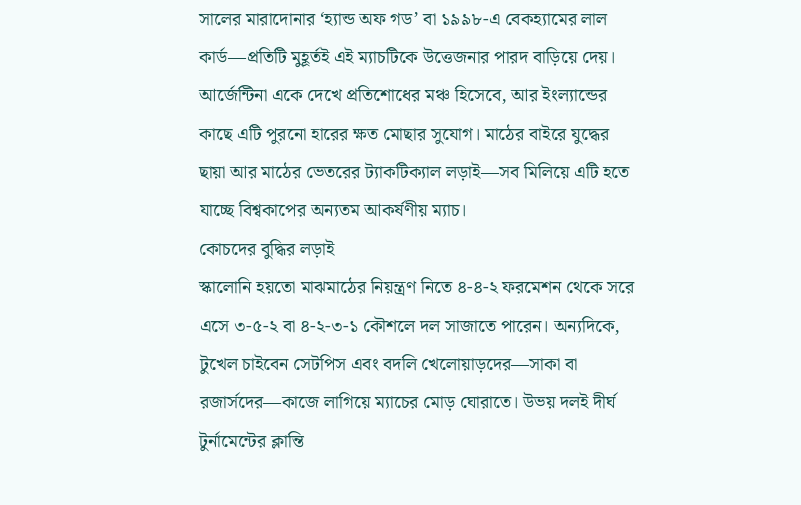সালের মারাদোনার ‘হ্যান্ড অফ গড’ বা ১৯৯৮-এ বেকহ্যামের লাল কার্ড—প্রতিটি মুহূর্তই এই ম্যাচটিকে উত্তেজনার পারদ বাড়িয়ে দেয়। আর্জেন্টিনা একে দেখে প্রতিশোধের মঞ্চ হিসেবে, আর ইংল্যান্ডের কাছে এটি পুরনো হারের ক্ষত মোছার সুযোগ। মাঠের বাইরে যুদ্ধের ছায়া আর মাঠের ভেতরের ট্যাকটিক্যাল লড়াই—সব মিলিয়ে এটি হতে যাচ্ছে বিশ্বকাপের অন্যতম আকর্ষণীয় ম্যাচ।
কোচদের বুদ্ধির লড়াই
স্কালোনি হয়তো মাঝমাঠের নিয়ন্ত্রণ নিতে ৪-৪-২ ফরমেশন থেকে সরে এসে ৩-৫-২ বা ৪-২-৩-১ কৌশলে দল সাজাতে পারেন। অন্যদিকে, টুখেল চাইবেন সেটপিস এবং বদলি খেলোয়াড়দের—সাকা বা রজার্সদের—কাজে লাগিয়ে ম্যাচের মোড় ঘোরাতে। উভয় দলই দীর্ঘ টুর্নামেন্টের ক্লান্তি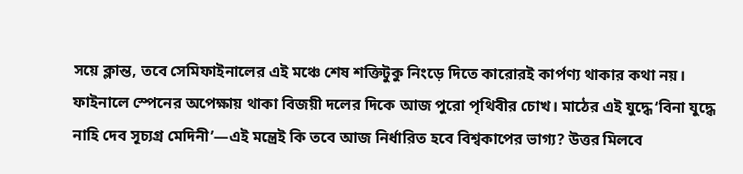সয়ে ক্লান্ত, তবে সেমিফাইনালের এই মঞ্চে শেষ শক্তিটুকু নিংড়ে দিতে কারোরই কার্পণ্য থাকার কথা নয়।
ফাইনালে স্পেনের অপেক্ষায় থাকা বিজয়ী দলের দিকে আজ পুরো পৃথিবীর চোখ। মাঠের এই যুদ্ধে ‘বিনা যুদ্ধে নাহি দেব সূচ্যগ্র মেদিনী’—এই মন্ত্রেই কি তবে আজ নির্ধারিত হবে বিশ্বকাপের ভাগ্য? উত্তর মিলবে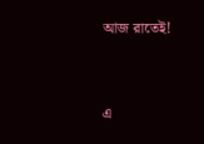আজ রাতেই!


এ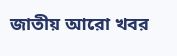জাতীয় আরো খবর